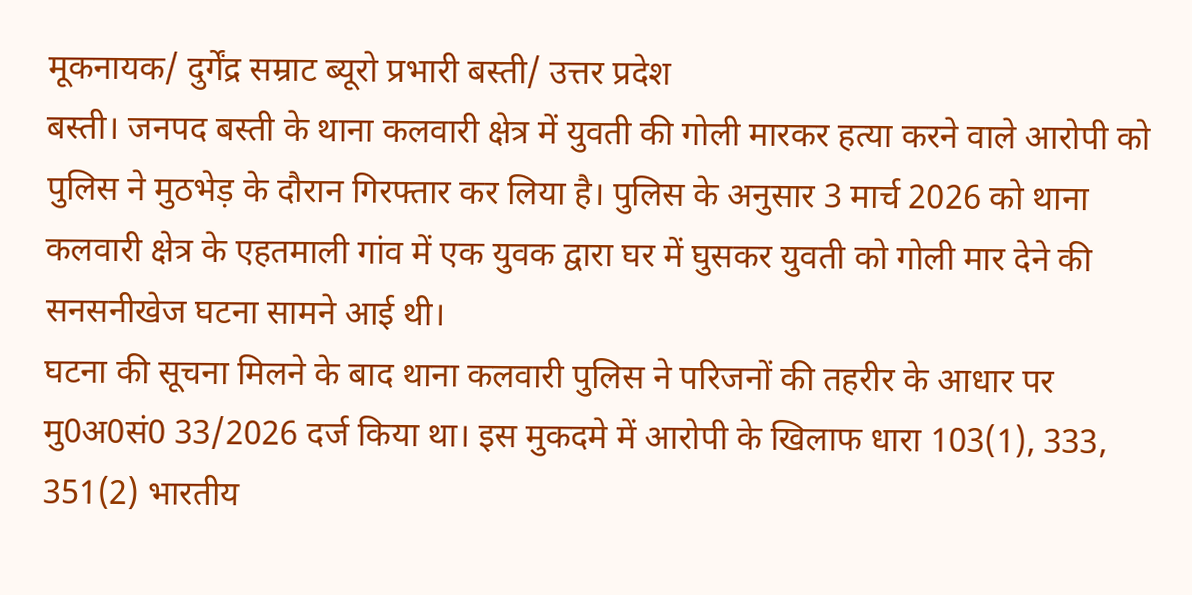मूकनायक/ दुर्गेंद्र सम्राट ब्यूरो प्रभारी बस्ती/ उत्तर प्रदेश
बस्ती। जनपद बस्ती के थाना कलवारी क्षेत्र में युवती की गोली मारकर हत्या करने वाले आरोपी को पुलिस ने मुठभेड़ के दौरान गिरफ्तार कर लिया है। पुलिस के अनुसार 3 मार्च 2026 को थाना कलवारी क्षेत्र के एहतमाली गांव में एक युवक द्वारा घर में घुसकर युवती को गोली मार देने की सनसनीखेज घटना सामने आई थी।
घटना की सूचना मिलने के बाद थाना कलवारी पुलिस ने परिजनों की तहरीर के आधार पर मु0अ0सं0 33/2026 दर्ज किया था। इस मुकदमे में आरोपी के खिलाफ धारा 103(1), 333, 351(2) भारतीय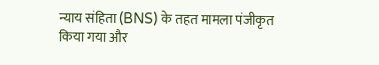न्याय संहिता (BNS) के तहत मामला पंजीकृत किया गया और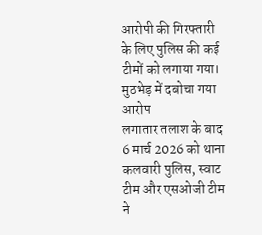आरोपी की गिरफ्तारी के लिए पुलिस की कई टीमों को लगाया गया।
मुठभेड़ में दबोचा गया आरोप
लगातार तलाश के बाद 6 मार्च 2026 को थाना कलवारी पुलिस, स्वाट टीम और एसओजी टीम ने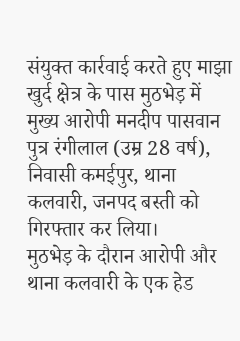संयुक्त कार्रवाई करते हुए माझा खुर्द क्षेत्र के पास मुठभेड़ में मुख्य आरोपी मनदीप पासवान पुत्र रंगीलाल (उम्र 28 वर्ष), निवासी कमईपुर, थाना कलवारी, जनपद बस्ती को गिरफ्तार कर लिया।
मुठभेड़ के दौरान आरोपी और थाना कलवारी के एक हेड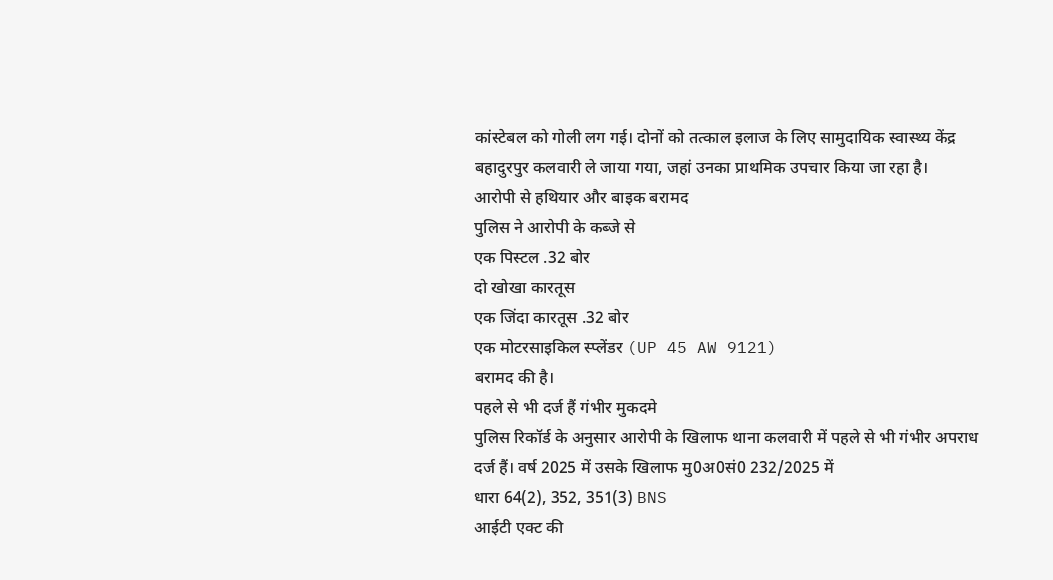कांस्टेबल को गोली लग गई। दोनों को तत्काल इलाज के लिए सामुदायिक स्वास्थ्य केंद्र बहादुरपुर कलवारी ले जाया गया, जहां उनका प्राथमिक उपचार किया जा रहा है।
आरोपी से हथियार और बाइक बरामद
पुलिस ने आरोपी के कब्जे से
एक पिस्टल .32 बोर
दो खोखा कारतूस
एक जिंदा कारतूस .32 बोर
एक मोटरसाइकिल स्प्लेंडर (UP 45 AW 9121)
बरामद की है।
पहले से भी दर्ज हैं गंभीर मुकदमे
पुलिस रिकॉर्ड के अनुसार आरोपी के खिलाफ थाना कलवारी में पहले से भी गंभीर अपराध दर्ज हैं। वर्ष 2025 में उसके खिलाफ मु0अ0सं0 232/2025 में
धारा 64(2), 352, 351(3) BNS
आईटी एक्ट की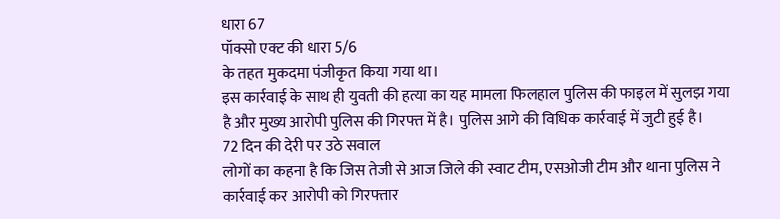धारा 67
पॉक्सो एक्ट की धारा 5/6
के तहत मुकदमा पंजीकृत किया गया था।
इस कार्रवाई के साथ ही युवती की हत्या का यह मामला फिलहाल पुलिस की फाइल में सुलझ गया है और मुख्य आरोपी पुलिस की गिरफ्त में है। पुलिस आगे की विधिक कार्रवाई में जुटी हुई है।
72 दिन की देरी पर उठे सवाल
लोगों का कहना है कि जिस तेजी से आज जिले की स्वाट टीम, एसओजी टीम और थाना पुलिस ने कार्रवाई कर आरोपी को गिरफ्तार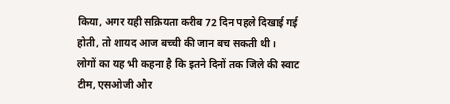किया, अगर यही सक्रियता करीब 72 दिन पहले दिखाई गई होती, तो शायद आज बच्ची की जान बच सकती थी।
लोगों का यह भी कहना है कि इतने दिनों तक जिले की स्वाट टीम, एसओजी और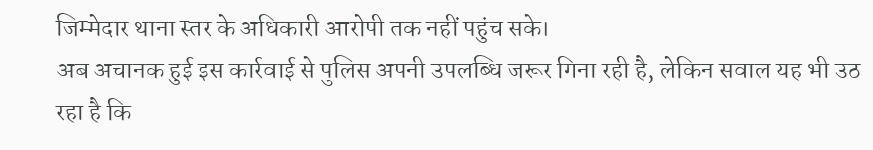जिम्मेदार थाना स्तर के अधिकारी आरोपी तक नहीं पहुंच सके।
अब अचानक हुई इस कार्रवाई से पुलिस अपनी उपलब्धि जरूर गिना रही है, लेकिन सवाल यह भी उठ रहा है कि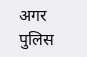अगर पुलिस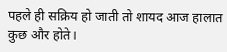पहले ही सक्रिय हो जाती तो शायद आज हालात कुछ और होते।